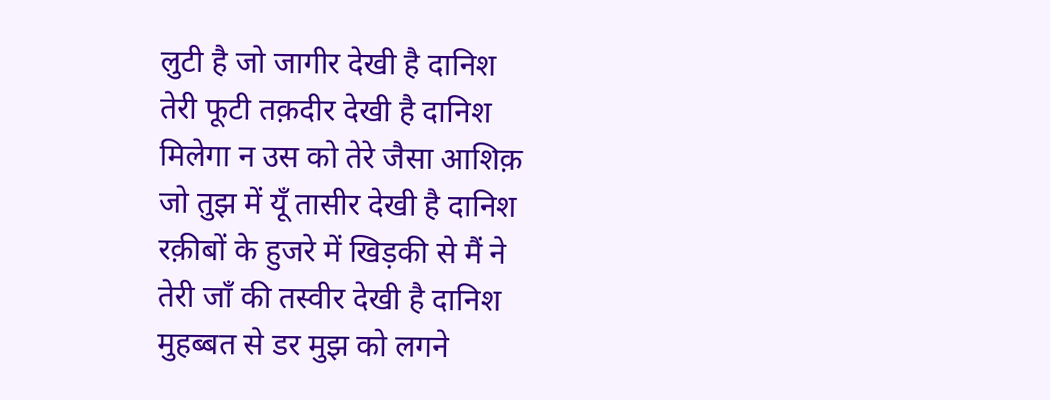लुटी है जो जागीर देखी है दानिश
तेरी फूटी तक़दीर देखी है दानिश
मिलेगा न उस को तेरे जैसा आशिक़
जो तुझ में यूँ तासीर देखी है दानिश
रक़ीबों के हुजरे में खिड़की से मैं ने
तेरी जाँ की तस्वीर देखी है दानिश
मुहब्बत से डर मुझ को लगने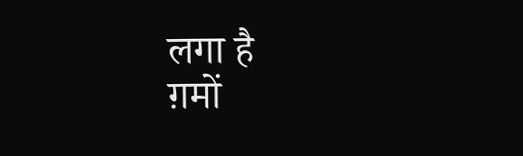लगा है
ग़मों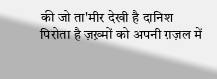की जो ता'मीर देखी है दानिश
पिरोता है ज़ख़्मों को अपनी ग़ज़ल में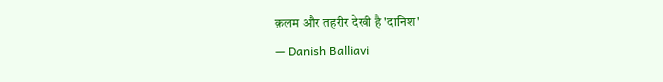क़लम और तहरीर देखी है 'दानिश'
— Danish Balliavi